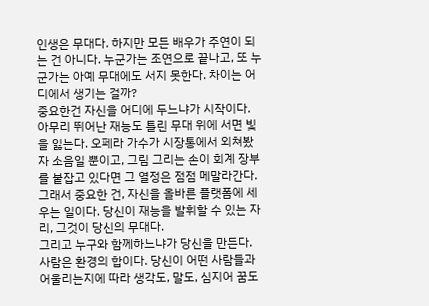인생은 무대다. 하지만 모든 배우가 주연이 되는 건 아니다. 누군가는 조연으로 끝나고, 또 누군가는 아예 무대에도 서지 못한다. 차이는 어디에서 생기는 걸까?
중요한건 자신을 어디에 두느냐가 시작이다.
아무리 뛰어난 재능도 틀린 무대 위에 서면 빛을 잃는다. 오페라 가수가 시장통에서 외쳐봤자 소음일 뿐이고, 그림 그리는 손이 회계 장부를 붙잡고 있다면 그 열정은 점점 메말라간다. 그래서 중요한 건, 자신을 올바른 플랫폼에 세우는 일이다. 당신이 재능을 발휘할 수 있는 자리, 그것이 당신의 무대다.
그리고 누구와 함께하느냐가 당신을 만든다.
사람은 환경의 합이다. 당신이 어떤 사람들과 어울리는지에 따라 생각도, 말도, 심지어 꿈도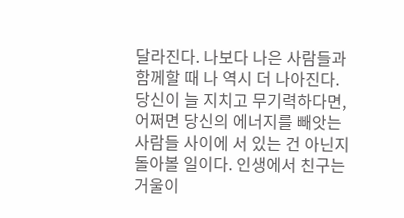달라진다. 나보다 나은 사람들과 함께할 때 나 역시 더 나아진다. 당신이 늘 지치고 무기력하다면, 어쩌면 당신의 에너지를 빼앗는 사람들 사이에 서 있는 건 아닌지 돌아볼 일이다. 인생에서 친구는 거울이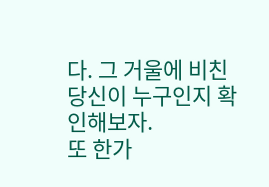다. 그 거울에 비친 당신이 누구인지 확인해보자.
또 한가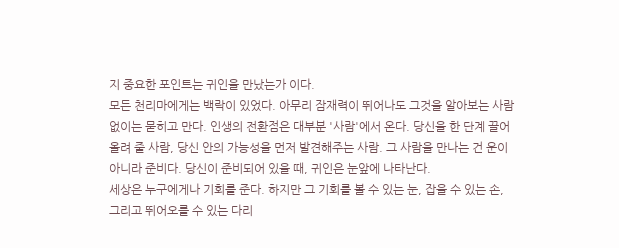지 중요한 포인트는 귀인을 만났는가 이다.
모든 천리마에게는 백락이 있었다. 아무리 잠재력이 뛰어나도 그것을 알아보는 사람 없이는 묻히고 만다. 인생의 전환점은 대부분 '사람'에서 온다. 당신을 한 단계 끌어올려 줄 사람, 당신 안의 가능성을 먼저 발견해주는 사람. 그 사람을 만나는 건 운이 아니라 준비다. 당신이 준비되어 있을 때, 귀인은 눈앞에 나타난다.
세상은 누구에게나 기회를 준다. 하지만 그 기회를 볼 수 있는 눈, 잡을 수 있는 손, 그리고 뛰어오를 수 있는 다리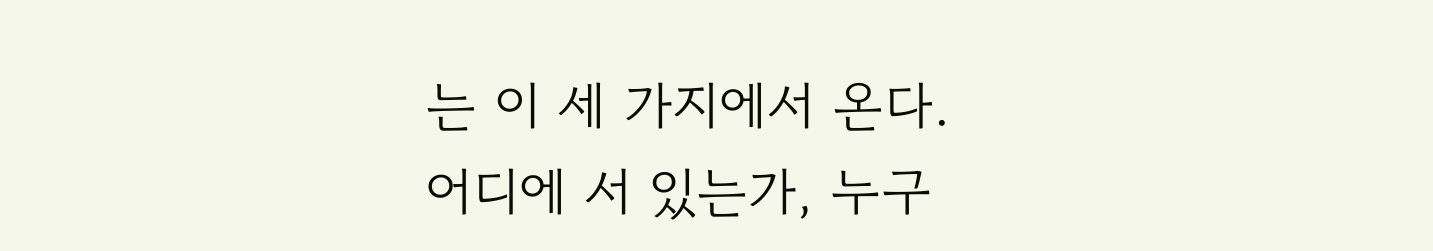는 이 세 가지에서 온다.
어디에 서 있는가, 누구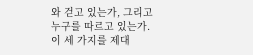와 걷고 있는가, 그리고 누구를 따르고 있는가.
이 세 가지를 제대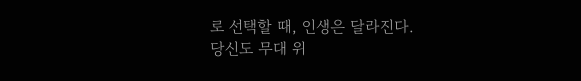로 선택할 때, 인생은 달라진다.
당신도 무대 위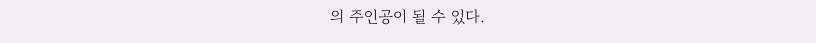의 주인공이 될 수 있다.